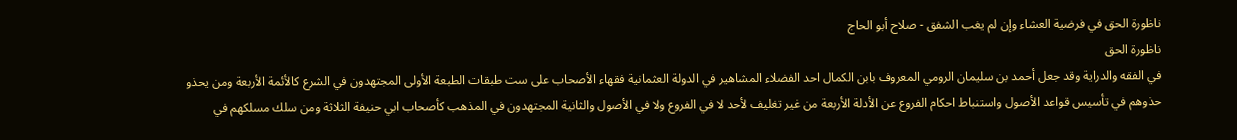ناظورة الحق في فرضية العشاء وإن لم يغب الشفق - صلاح أبو الحاج
ناظورة الحق
في الفقه والدراية وقد جعل أحمد بن سليمان الرومي المعروف بابن الكمال احد الفضلاء المشاهير في الدولة العثمانية فقهاء الأصحاب على ست طبقات الطبعة الأولى المجتهدون في الشرع كالأئمة الأربعة ومن يحذو حذوهم في تأسيس قواعد الأصول واستنباط احكام الفروع عن الأدلة الأربعة من غير تغليف لأحد لا في الفروع ولا في الأصول والثانية المجتهدون في المذهب كأصحاب ابي حنيفة الثلاثة ومن سلك مسلكهم في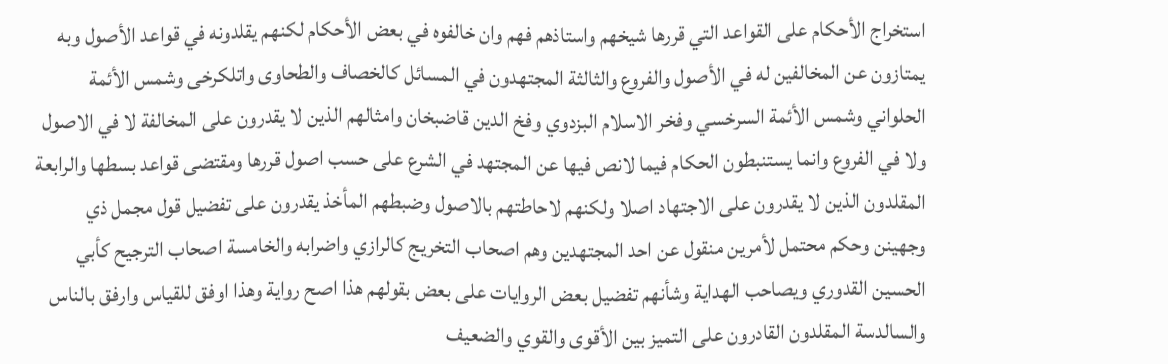استخراج الأحكام على القواعد التي قررها شيخهم واستاذهم فهم وان خالفوه في بعض الأحكام لكنهم يقلدونه في قواعد الأصول وبه يمتازون عن المخالفين له في الأصول والفروع والثالثة المجتهدون في المسائل كالخصاف والطحاوى واتلكرخى وشمس الأئمة الحلواني وشمس الأئمة السرخسي وفخر الاسلام البزدوي وفخ الدين قاضبخان وامثالهم الذين لا يقدرون على المخالفة لا في الاصول ولا في الفروع وانما يستنبطون الحكام فيما لانص فيها عن المجتهد في الشرع على حسب اصول قررها ومقتضى قواعد بسطها والرابعة المقلدون الذين لا يقدرون على الاجتهاد اصلا ولكنهم لاحاطتهم بالاصول وضبطهم المأخذ يقدرون على تفضيل قول مجمل ذي وجهينن وحكم محتمل لأمرين منقول عن احد المجتهدين وهم اصحاب التخريج كالرازي واضرابه والخامسة اصحاب الترجيح كأبي الحسين القدوري ويصاحب الهداية وشأنهم تفضيل بعض الروايات على بعض بقولهم هذا اصح رواية وهذا اوفق للقياس وارفق بالناس والسالدسة المقلدون القادرون على التميز بين الأقوى والقوي والضعيف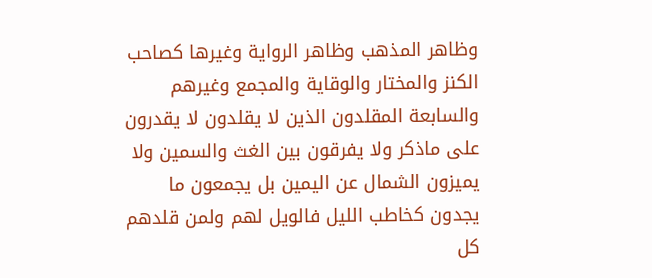وظاهر المذهب وظاهر الرواية وغيرها كصاحب الكنز والمختار والوقاية والمجمع وغيرهم والسابعة المقلدون الذين لا يقلدون لا يقدرون على ماذكر ولا يفرقون بين الغث والسمين ولا يميزون الشمال عن اليمين بل يجمعون ما يجدون كخاطب الليل فالويل لهم ولمن قلدهم كل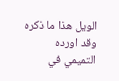الويل هذا ما ذكره وقد اورده التميمي في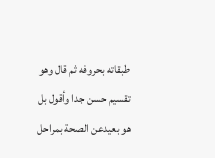طبقاته بحروفه ثم قال وهو تقسيم حسن جدا وأقول بل هو بعيدعن الصحة بمراحل